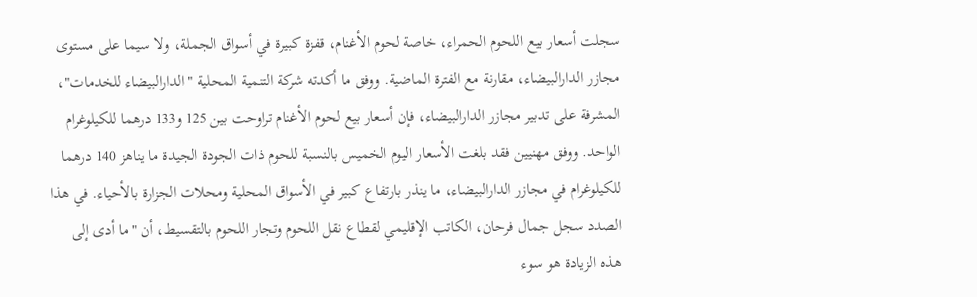سجلت أسعار بيع اللحوم الحمراء، خاصة لحوم الأغنام، قفزة كبيرة في أسواق الجملة، ولا سيما على مستوى مجازر الدارالبيضاء، مقارنة مع الفترة الماضية. ووفق ما أكدته شركة التنمية المحلية "الدارالبيضاء للخدمات"، المشرفة على تدبير مجازر الدارالبيضاء، فإن أسعار بيع لحوم الأغنام تراوحت بين 125 و133 درهما للكيلوغرام الواحد. ووفق مهنيين فقد بلغت الأسعار اليوم الخميس بالنسبة للحوم ذات الجودة الجيدة ما يناهز 140 درهما للكيلوغرام في مجازر الدارالبيضاء، ما ينذر بارتفاع كبير في الأسواق المحلية ومحلات الجزارة بالأحياء. في هذا الصدد سجل جمال فرحان، الكاتب الإقليمي لقطاع نقل اللحوم وتجار اللحوم بالتقسيط، أن "ما أدى إلى هذه الزيادة هو سوء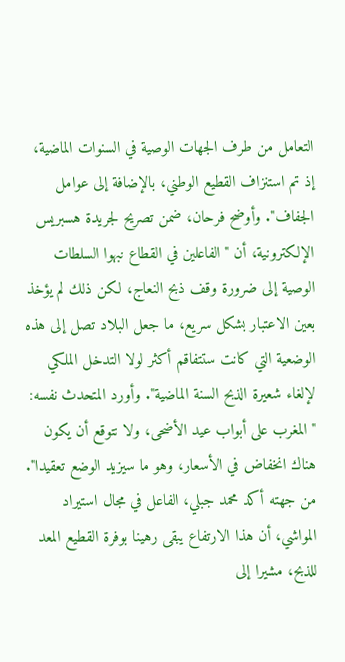التعامل من طرف الجهات الوصية في السنوات الماضية، إذ تم استنزاف القطيع الوطني، بالإضافة إلى عوامل الجفاف". وأوضح فرحان، ضمن تصريح لجريدة هسبريس الإلكترونية، أن "الفاعلين في القطاع نبهوا السلطات الوصية إلى ضرورة وقف ذبح النعاج، لكن ذلك لم يؤخذ بعين الاعتبار بشكل سريع، ما جعل البلاد تصل إلى هذه الوضعية التي كانت ستتفاقم أكثر لولا التدخل الملكي لإلغاء شعيرة الذبح السنة الماضية". وأورد المتحدث نفسه: "المغرب على أبواب عيد الأضحى، ولا نتوقع أن يكون هناك انخفاض في الأسعار، وهو ما سيزيد الوضع تعقيدا". من جهته أكد محمد جبلي، الفاعل في مجال استيراد المواشي، أن هذا الارتفاع يبقى رهينا بوفرة القطيع المعد للذبح، مشيرا إلى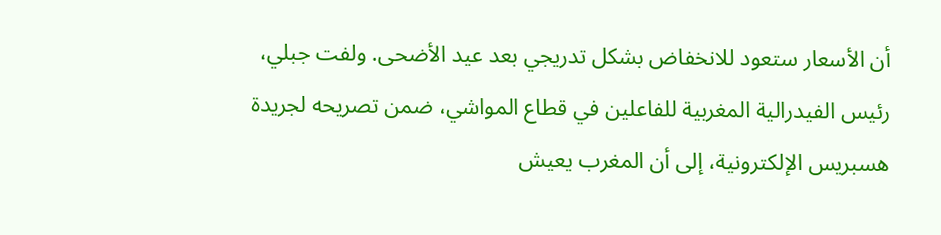أن الأسعار ستعود للانخفاض بشكل تدريجي بعد عيد الأضحى. ولفت جبلي، رئيس الفيدرالية المغربية للفاعلين في قطاع المواشي، ضمن تصريحه لجريدة هسبريس الإلكترونية، إلى أن المغرب يعيش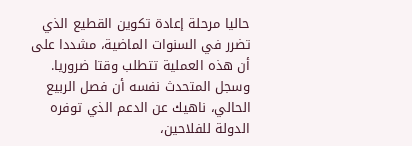حاليا مرحلة إعادة تكوين القطيع الذي تضرر في السنوات الماضية، مشددا على أن هذه العملية تتطلب وقتا ضروريا. وسجل المتحدث نفسه أن فصل الربيع الحالي، ناهيك عن الدعم الذي توفره الدولة للفلاحين،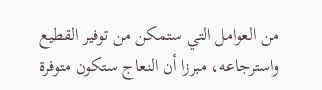من العوامل التي ستمكن من توفير القطيع واسترجاعه، مبرزا أن النعاج ستكون متوفرة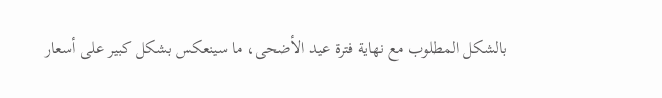بالشكل المطلوب مع نهاية فترة عيد الأضحى، ما سينعكس بشكل كبير على أسعار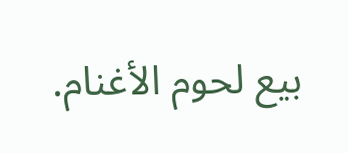بيع لحوم الأغنام.